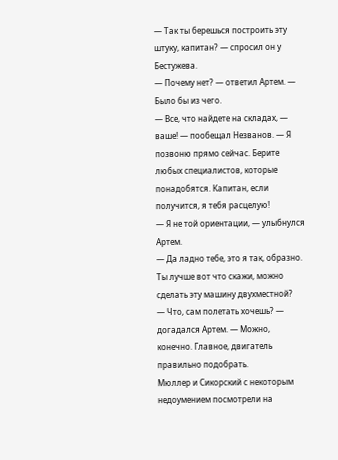— Так ты берешься построить эту штуку, капитан? — спросил он у Бестужева.
— Почему нет? — ответил Артем. — Было бы из чего.
— Все, что найдете на складах, — ваше! — пообещал Незванов. — Я позвоню прямо сейчас. Берите любых специалистов, которые понадобятся. Капитан, если получится, я тебя расцелую!
— Я не той ориентации, — улыбнулся Артем.
— Да ладно тебе, это я так, образно. Ты лучше вот что скажи, можно сделать эту машину двухместной?
— Что, сам полетать хочешь? — догадался Артем. — Можно, конечно. Главное, двигатель правильно подобрать.
Мюллер и Сикорский с некоторым недоумением посмотрели на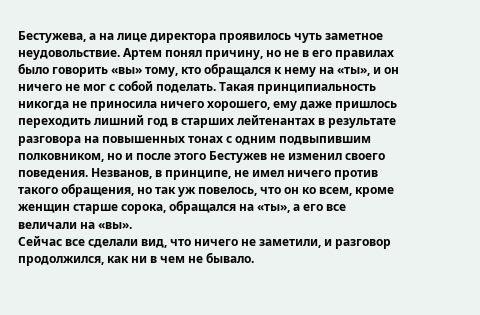Бестужева, а на лице директора проявилось чуть заметное неудовольствие. Артем понял причину, но не в его правилах было говорить «вы» тому, кто обращался к нему на «ты», и он ничего не мог с собой поделать. Такая принципиальность никогда не приносила ничего хорошего, ему даже пришлось переходить лишний год в старших лейтенантах в результате разговора на повышенных тонах с одним подвыпившим полковником, но и после этого Бестужев не изменил своего поведения. Незванов, в принципе, не имел ничего против такого обращения, но так уж повелось, что он ко всем, кроме женщин старше сорока, обращался на «ты», а его все величали на «вы».
Сейчас все сделали вид, что ничего не заметили, и разговор продолжился, как ни в чем не бывало.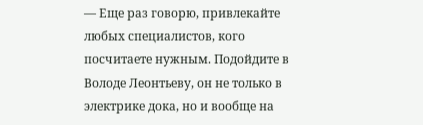— Еще раз говорю, привлекайте любых специалистов, кого посчитаете нужным. Подойдите в Володе Леонтьеву, он не только в электрике дока, но и вообще на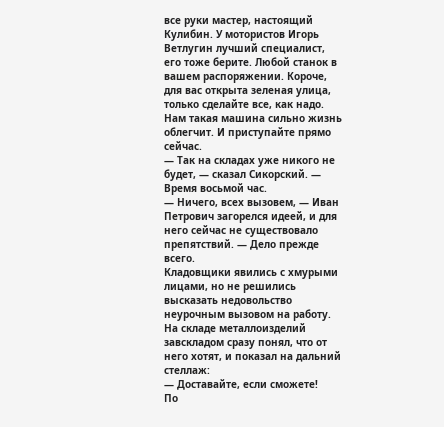все руки мастер, настоящий Кулибин. У мотористов Игорь Ветлугин лучший специалист, его тоже берите. Любой станок в вашем распоряжении. Короче, для вас открыта зеленая улица, только сделайте все, как надо. Нам такая машина сильно жизнь облегчит. И приступайте прямо сейчас.
— Так на складах уже никого не будет, — сказал Сикорский. — Время восьмой час.
— Ничего, всех вызовем, — Иван Петрович загорелся идеей, и для него сейчас не существовало препятствий. — Дело прежде всего.
Кладовщики явились с хмурыми лицами, но не решились высказать недовольство неурочным вызовом на работу. На складе металлоизделий завскладом сразу понял, что от него хотят, и показал на дальний стеллаж:
— Доставайте, если сможете!
По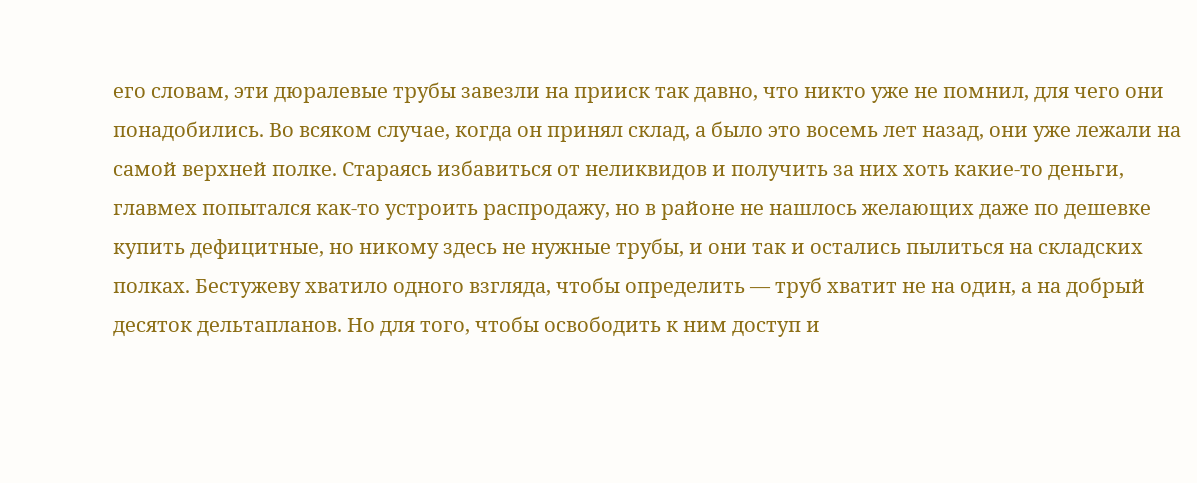его словам, эти дюралевые трубы завезли на прииск так давно, что никто уже не помнил, для чего они понадобились. Во всяком случае, когда он принял склад, а было это восемь лет назад, они уже лежали на самой верхней полке. Стараясь избавиться от неликвидов и получить за них хоть какие-то деньги, главмех попытался как-то устроить распродажу, но в районе не нашлось желающих даже по дешевке купить дефицитные, но никому здесь не нужные трубы, и они так и остались пылиться на складских полках. Бестужеву хватило одного взгляда, чтобы определить — труб хватит не на один, а на добрый десяток дельтапланов. Но для того, чтобы освободить к ним доступ и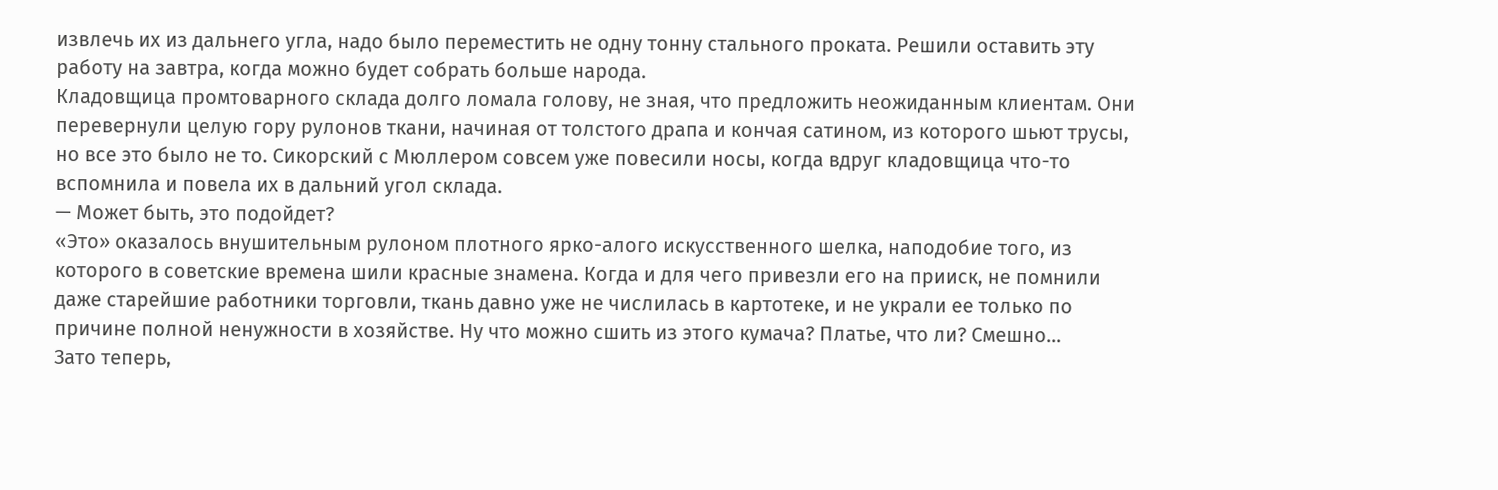извлечь их из дальнего угла, надо было переместить не одну тонну стального проката. Решили оставить эту работу на завтра, когда можно будет собрать больше народа.
Кладовщица промтоварного склада долго ломала голову, не зная, что предложить неожиданным клиентам. Они перевернули целую гору рулонов ткани, начиная от толстого драпа и кончая сатином, из которого шьют трусы, но все это было не то. Сикорский с Мюллером совсем уже повесили носы, когда вдруг кладовщица что-то вспомнила и повела их в дальний угол склада.
— Может быть, это подойдет?
«Это» оказалось внушительным рулоном плотного ярко-алого искусственного шелка, наподобие того, из которого в советские времена шили красные знамена. Когда и для чего привезли его на прииск, не помнили даже старейшие работники торговли, ткань давно уже не числилась в картотеке, и не украли ее только по причине полной ненужности в хозяйстве. Ну что можно сшить из этого кумача? Платье, что ли? Смешно…
Зато теперь,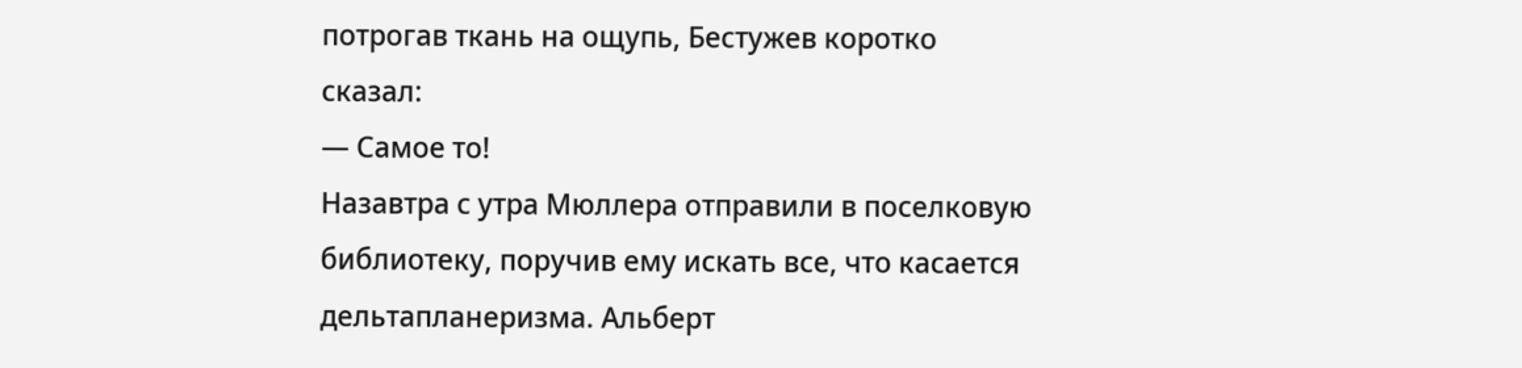потрогав ткань на ощупь, Бестужев коротко сказал:
— Самое то!
Назавтра с утра Мюллера отправили в поселковую библиотеку, поручив ему искать все, что касается дельтапланеризма. Альберт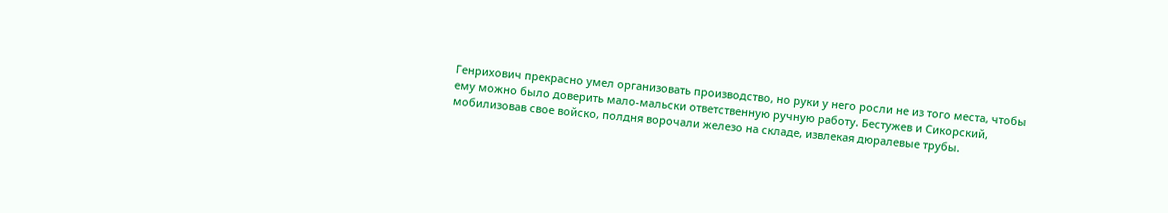Генрихович прекрасно умел организовать производство, но руки у него росли не из того места, чтобы ему можно было доверить мало-мальски ответственную ручную работу. Бестужев и Сикорский, мобилизовав свое войско, полдня ворочали железо на складе, извлекая дюралевые трубы.